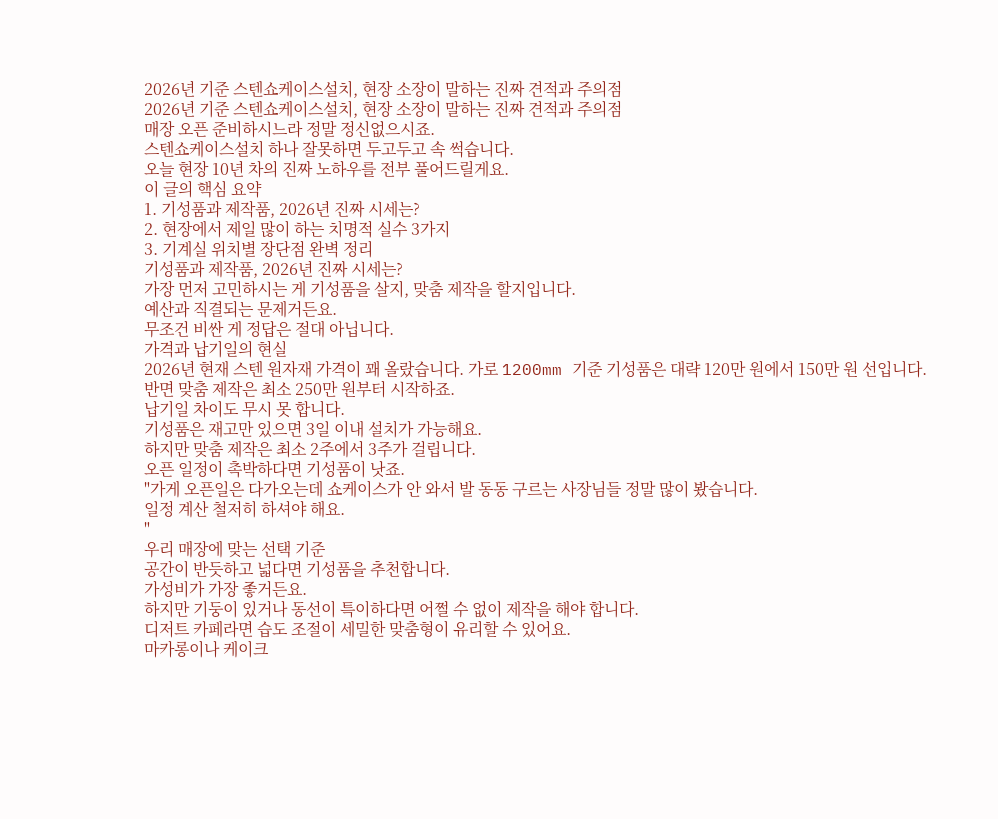2026년 기준 스텐쇼케이스설치, 현장 소장이 말하는 진짜 견적과 주의점
2026년 기준 스텐쇼케이스설치, 현장 소장이 말하는 진짜 견적과 주의점
매장 오픈 준비하시느라 정말 정신없으시죠.
스텐쇼케이스설치 하나 잘못하면 두고두고 속 썩습니다.
오늘 현장 10년 차의 진짜 노하우를 전부 풀어드릴게요.
이 글의 핵심 요약
1. 기성품과 제작품, 2026년 진짜 시세는?
2. 현장에서 제일 많이 하는 치명적 실수 3가지
3. 기계실 위치별 장단점 완벽 정리
기성품과 제작품, 2026년 진짜 시세는?
가장 먼저 고민하시는 게 기성품을 살지, 맞춤 제작을 할지입니다.
예산과 직결되는 문제거든요.
무조건 비싼 게 정답은 절대 아닙니다.
가격과 납기일의 현실
2026년 현재 스텐 원자재 가격이 꽤 올랐습니다. 가로 1200mm 기준 기성품은 대략 120만 원에서 150만 원 선입니다.
반면 맞춤 제작은 최소 250만 원부터 시작하죠.
납기일 차이도 무시 못 합니다.
기성품은 재고만 있으면 3일 이내 설치가 가능해요.
하지만 맞춤 제작은 최소 2주에서 3주가 걸립니다.
오픈 일정이 촉박하다면 기성품이 낫죠.
"가게 오픈일은 다가오는데 쇼케이스가 안 와서 발 동동 구르는 사장님들 정말 많이 봤습니다.
일정 계산 철저히 하셔야 해요.
"
우리 매장에 맞는 선택 기준
공간이 반듯하고 넓다면 기성품을 추천합니다.
가성비가 가장 좋거든요.
하지만 기둥이 있거나 동선이 특이하다면 어쩔 수 없이 제작을 해야 합니다.
디저트 카페라면 습도 조절이 세밀한 맞춤형이 유리할 수 있어요.
마카롱이나 케이크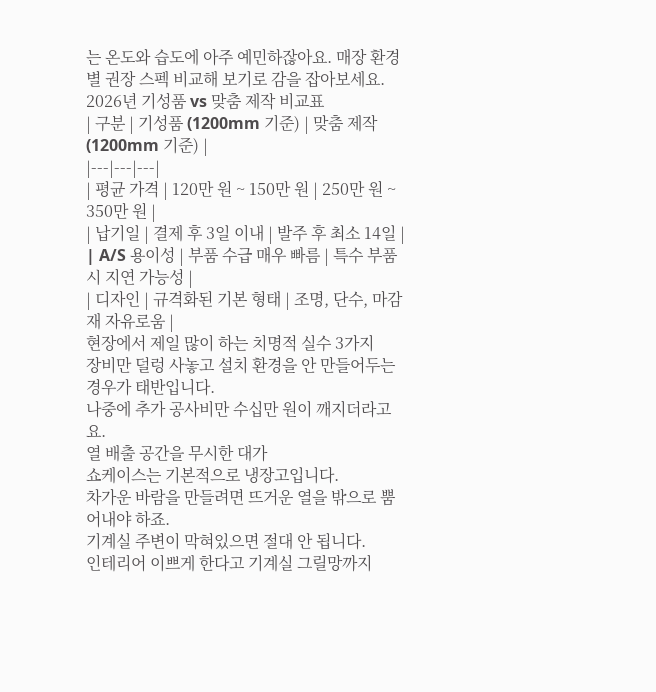는 온도와 습도에 아주 예민하잖아요. 매장 환경별 권장 스펙 비교해 보기로 감을 잡아보세요.
2026년 기성품 vs 맞춤 제작 비교표
| 구분 | 기성품 (1200mm 기준) | 맞춤 제작 (1200mm 기준) |
|---|---|---|
| 평균 가격 | 120만 원 ~ 150만 원 | 250만 원 ~ 350만 원 |
| 납기일 | 결제 후 3일 이내 | 발주 후 최소 14일 |
| A/S 용이성 | 부품 수급 매우 빠름 | 특수 부품 시 지연 가능성 |
| 디자인 | 규격화된 기본 형태 | 조명, 단수, 마감재 자유로움 |
현장에서 제일 많이 하는 치명적 실수 3가지
장비만 덜렁 사놓고 설치 환경을 안 만들어두는 경우가 태반입니다.
나중에 추가 공사비만 수십만 원이 깨지더라고요.
열 배출 공간을 무시한 대가
쇼케이스는 기본적으로 냉장고입니다.
차가운 바람을 만들려면 뜨거운 열을 밖으로 뿜어내야 하죠.
기계실 주변이 막혀있으면 절대 안 됩니다.
인테리어 이쁘게 한다고 기계실 그릴망까지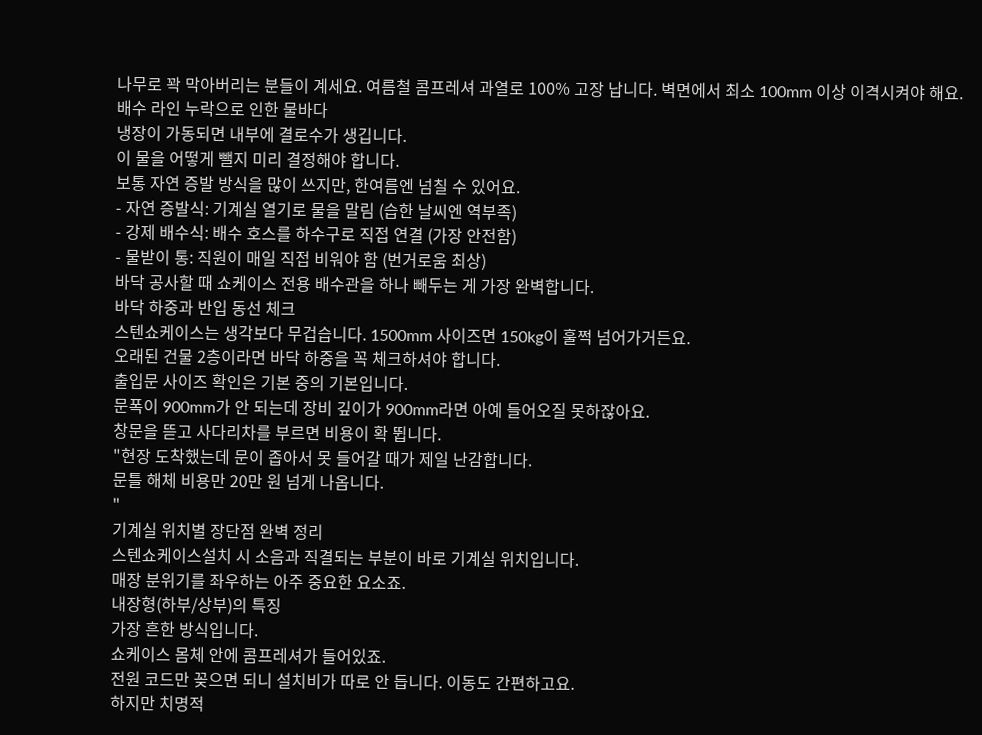나무로 꽉 막아버리는 분들이 계세요. 여름철 콤프레셔 과열로 100% 고장 납니다. 벽면에서 최소 100mm 이상 이격시켜야 해요.
배수 라인 누락으로 인한 물바다
냉장이 가동되면 내부에 결로수가 생깁니다.
이 물을 어떻게 뺄지 미리 결정해야 합니다.
보통 자연 증발 방식을 많이 쓰지만, 한여름엔 넘칠 수 있어요.
- 자연 증발식: 기계실 열기로 물을 말림 (습한 날씨엔 역부족)
- 강제 배수식: 배수 호스를 하수구로 직접 연결 (가장 안전함)
- 물받이 통: 직원이 매일 직접 비워야 함 (번거로움 최상)
바닥 공사할 때 쇼케이스 전용 배수관을 하나 빼두는 게 가장 완벽합니다.
바닥 하중과 반입 동선 체크
스텐쇼케이스는 생각보다 무겁습니다. 1500mm 사이즈면 150kg이 훌쩍 넘어가거든요.
오래된 건물 2층이라면 바닥 하중을 꼭 체크하셔야 합니다.
출입문 사이즈 확인은 기본 중의 기본입니다.
문폭이 900mm가 안 되는데 장비 깊이가 900mm라면 아예 들어오질 못하잖아요.
창문을 뜯고 사다리차를 부르면 비용이 확 뜁니다.
"현장 도착했는데 문이 좁아서 못 들어갈 때가 제일 난감합니다.
문틀 해체 비용만 20만 원 넘게 나옵니다.
"
기계실 위치별 장단점 완벽 정리
스텐쇼케이스설치 시 소음과 직결되는 부분이 바로 기계실 위치입니다.
매장 분위기를 좌우하는 아주 중요한 요소죠.
내장형(하부/상부)의 특징
가장 흔한 방식입니다.
쇼케이스 몸체 안에 콤프레셔가 들어있죠.
전원 코드만 꽂으면 되니 설치비가 따로 안 듭니다. 이동도 간편하고요.
하지만 치명적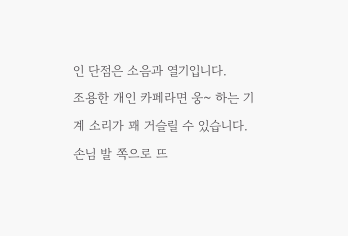인 단점은 소음과 열기입니다.
조용한 개인 카페라면 웅~ 하는 기계 소리가 꽤 거슬릴 수 있습니다.
손님 발 쪽으로 뜨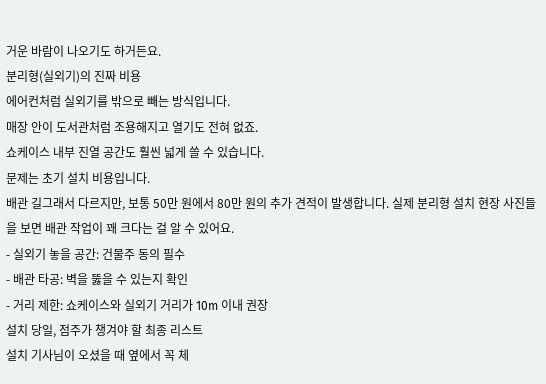거운 바람이 나오기도 하거든요.
분리형(실외기)의 진짜 비용
에어컨처럼 실외기를 밖으로 빼는 방식입니다.
매장 안이 도서관처럼 조용해지고 열기도 전혀 없죠.
쇼케이스 내부 진열 공간도 훨씬 넓게 쓸 수 있습니다.
문제는 초기 설치 비용입니다.
배관 길그래서 다르지만, 보통 50만 원에서 80만 원의 추가 견적이 발생합니다. 실제 분리형 설치 현장 사진들을 보면 배관 작업이 꽤 크다는 걸 알 수 있어요.
- 실외기 놓을 공간: 건물주 동의 필수
- 배관 타공: 벽을 뚫을 수 있는지 확인
- 거리 제한: 쇼케이스와 실외기 거리가 10m 이내 권장
설치 당일, 점주가 챙겨야 할 최종 리스트
설치 기사님이 오셨을 때 옆에서 꼭 체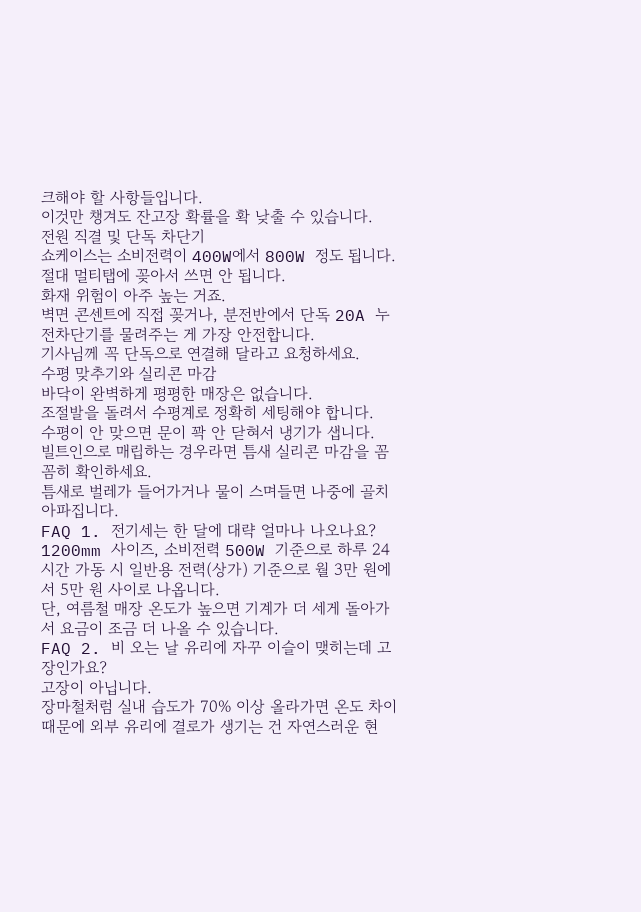크해야 할 사항들입니다.
이것만 챙겨도 잔고장 확률을 확 낮출 수 있습니다.
전원 직결 및 단독 차단기
쇼케이스는 소비전력이 400W에서 800W 정도 됩니다.
절대 멀티탭에 꽂아서 쓰면 안 됩니다.
화재 위험이 아주 높는 거죠.
벽면 콘센트에 직접 꽂거나, 분전반에서 단독 20A 누전차단기를 물려주는 게 가장 안전합니다.
기사님께 꼭 단독으로 연결해 달라고 요청하세요.
수평 맞추기와 실리콘 마감
바닥이 완벽하게 평평한 매장은 없습니다.
조절발을 돌려서 수평계로 정확히 세팅해야 합니다.
수평이 안 맞으면 문이 꽉 안 닫혀서 냉기가 샙니다.
빌트인으로 매립하는 경우라면 틈새 실리콘 마감을 꼼꼼히 확인하세요.
틈새로 벌레가 들어가거나 물이 스며들면 나중에 골치 아파집니다.
FAQ 1. 전기세는 한 달에 대략 얼마나 나오나요?
1200mm 사이즈, 소비전력 500W 기준으로 하루 24시간 가동 시 일반용 전력(상가) 기준으로 월 3만 원에서 5만 원 사이로 나옵니다.
단, 여름철 매장 온도가 높으면 기계가 더 세게 돌아가서 요금이 조금 더 나올 수 있습니다.
FAQ 2. 비 오는 날 유리에 자꾸 이슬이 맺히는데 고장인가요?
고장이 아닙니다.
장마철처럼 실내 습도가 70% 이상 올라가면 온도 차이 때문에 외부 유리에 결로가 생기는 건 자연스러운 현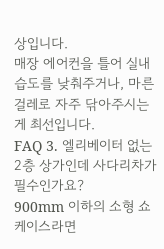상입니다.
매장 에어컨을 틀어 실내 습도를 낮춰주거나, 마른걸레로 자주 닦아주시는 게 최선입니다.
FAQ 3. 엘리베이터 없는 2층 상가인데 사다리차가 필수인가요?
900mm 이하의 소형 쇼케이스라면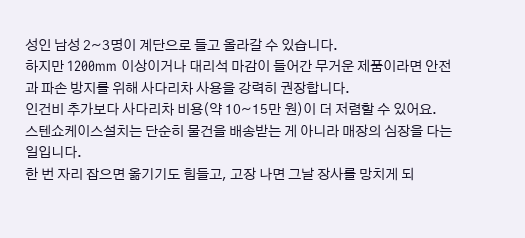성인 남성 2~3명이 계단으로 들고 올라갈 수 있습니다.
하지만 1200mm 이상이거나 대리석 마감이 들어간 무거운 제품이라면 안전과 파손 방지를 위해 사다리차 사용을 강력히 권장합니다.
인건비 추가보다 사다리차 비용(약 10~15만 원)이 더 저렴할 수 있어요.
스텐쇼케이스설치는 단순히 물건을 배송받는 게 아니라 매장의 심장을 다는 일입니다.
한 번 자리 잡으면 옮기기도 힘들고, 고장 나면 그날 장사를 망치게 되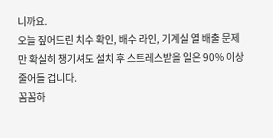니까요.
오늘 짚어드린 치수 확인, 배수 라인, 기계실 열 배출 문제만 확실히 챙기셔도 설치 후 스트레스받을 일은 90% 이상 줄어들 겁니다.
꼼꼼하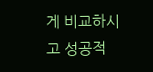게 비교하시고 성공적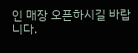인 매장 오픈하시길 바랍니다.